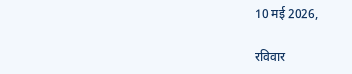10 मई 2026,

रविवार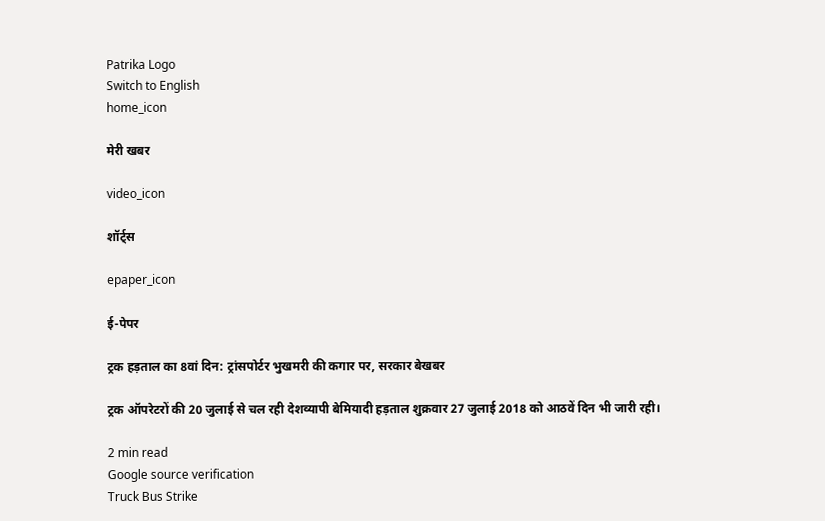Patrika Logo
Switch to English
home_icon

मेरी खबर

video_icon

शॉर्ट्स

epaper_icon

ई-पेपर

ट्रक हड़ताल का 8वां दिन: ट्रांसपोर्टर भुखमरी की कगार पर, सरकार बेखबर

ट्रक ऑपरेटरों की 20 जुलाई से चल रही देशव्यापी बेमियादी हड़ताल शुक्रवार 27 जुलाई 2018 को आठवें दिन भी जारी रही।

2 min read
Google source verification
Truck Bus Strike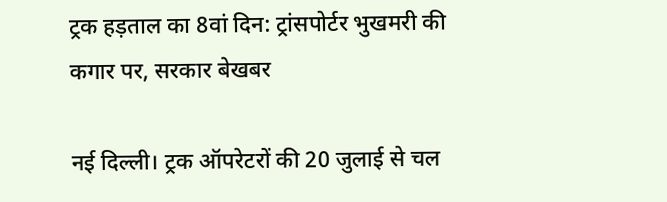ट्रक हड़ताल का 8वां दिन: ट्रांसपोर्टर भुखमरी की कगार पर, सरकार बेखबर

नई दिल्ली। ट्रक ऑपरेटरों की 20 जुलाई से चल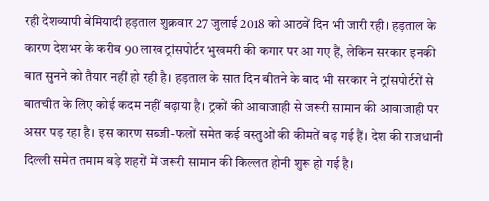रही देशव्यापी बेमियादी हड़ताल शुक्रवार 27 जुलाई 2018 को आठवें दिन भी जारी रही। हड़ताल के कारण देशभर के करीब 90 लाख ट्रांसपोर्टर भुखमरी की कगार पर आ गए हैं, लेकिन सरकार इनकी बात सुनने को तैयार नहीं हो रही है। हड़ताल के सात दिन बीतने के बाद भी सरकार ने ट्रांसपोर्टरों से बातचीत के लिए कोई कदम नहीं बढ़ाया है। ट्रकों की आवाजाही से जरूरी सामान की आवाजाही पर असर पड़ रहा है। इस कारण सब्जी-फलों समेत कई वस्तुओं की कीमतें बढ़ गई हैं। देश की राजधानी दिल्ली समेत तमाम बड़े शहरों में जरूरी सामान की किल्लत होनी शुरू हो गई है।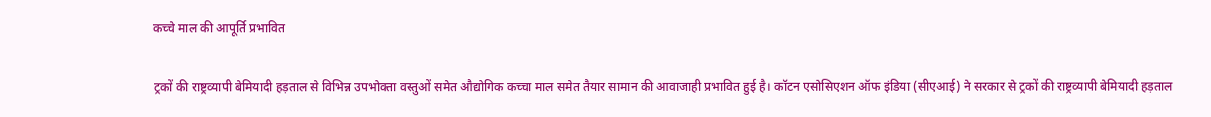कच्चे माल की आपूर्ति प्रभावित

ट्रकों की राष्ट्रव्यापी बेमियादी हड़ताल से विभिन्न उपभोक्ता वस्तुओं समेत औद्योगिक कच्चा माल समेत तैयार सामान की आवाजाही प्रभावित हुई है। कॉटन एसोसिएशन ऑफ इंडिया (सीएआई) ने सरकार से ट्रकों की राष्ट्रव्यापी बेमियादी हड़ताल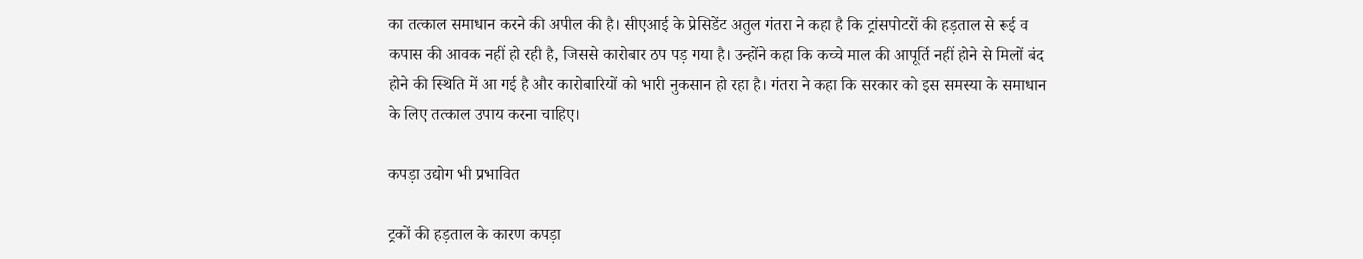का तत्काल समाधान करने की अपील की है। सीएआई के प्रेसिडेंट अतुल गंतरा ने कहा है कि ट्रांसपोटरों की हड़ताल से रूई व कपास की आवक नहीं हो रही है, जिससे कारोबार ठप पड़ गया है। उन्होंने कहा कि कच्चे माल की आपूर्ति नहीं होने से मिलों बंद होने की स्थिति में आ गई है और कारोबारियों को भारी नुकसान हो रहा है। गंतरा ने कहा कि सरकार को इस समस्या के समाधान के लिए तत्काल उपाय करना चाहिए।

कपड़ा उद्योग भी प्रभावित

ट्रकों की हड़ताल के कारण कपड़ा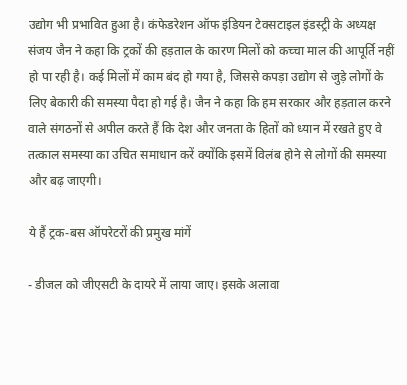उद्योग भी प्रभावित हुआ है। कंफेडरेशन ऑफ इंडियन टेक्सटाइल इंडस्ट्री के अध्यक्ष संजय जैन ने कहा कि ट्रकों की हड़ताल के कारण मिलों को कच्चा माल की आपूर्ति नहीं हो पा रही है। कई मिलों में काम बंद हो गया है, जिससे कपड़ा उद्योग से जुड़े लोगों के लिए बेकारी की समस्या पैदा हो गई है। जैन ने कहा कि हम सरकार और हड़ताल करने वाले संगठनों से अपील करते हैं कि देश और जनता के हितों को ध्यान में रखते हुए वे तत्काल समस्या का उचित समाधान करें क्योंकि इसमें विलंब होने से लोगों की समस्या और बढ़ जाएगी।

ये हैं ट्रक-बस ऑपरेटरों की प्रमुख मांगें

- डीजल को जीएसटी के दायरे में लाया जाए। इसके अलावा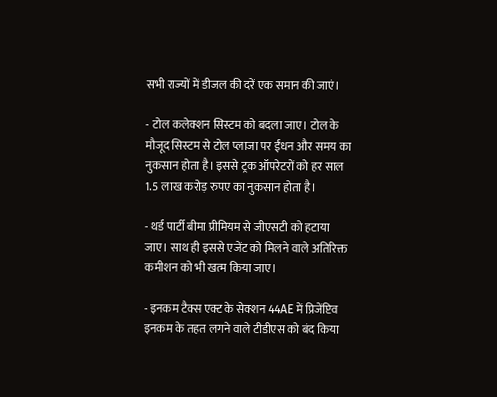सभी राज्यों में डीजल की दरें एक समान की जाएं।

- टोल कलेक्शन सिस्टम को बदला जाए। टोल के मौजूद सिस्टम से टोल प्लाजा पर ईंधन और समय का नुकसान होता है। इससे ट्रक ऑपरेटरों को हर साल 1.5 लाख करोड़ रुपए का नुकसान होता है।

- थर्ड पार्टी बीमा प्रीमियम से जीएसटी को हटाया जाए। साथ ही इससे एजेंट को मिलने वाले अतिरिक्त कमीशन को भी खत्म किया जाए।

- इनकम टैक्स एक्ट के सेक्शन 44AE में प्रिजेंप्टिव इनकम के तहत लगने वाले टीडीएस को बंद किया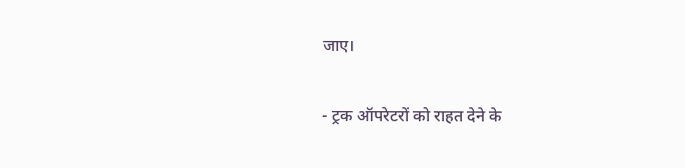जाए।

- ट्रक ऑपरेटरों को राहत देने के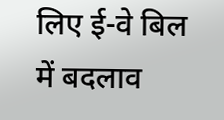लिए ई-वे बिल में बदलाव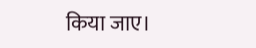किया जाए।